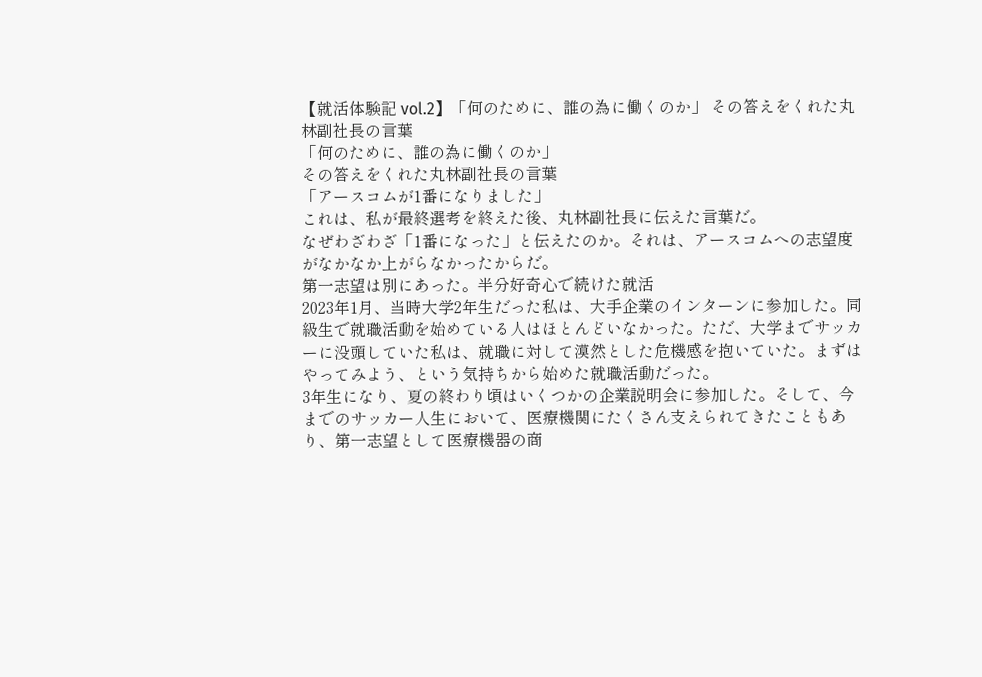【就活体験記 vol.2】「何のために、誰の為に働くのか」 その答えをくれた丸林副社長の言葉
「何のために、誰の為に働くのか」
その答えをくれた丸林副社長の言葉
「アースコムが1番になりました」
これは、私が最終選考を終えた後、丸林副社長に伝えた言葉だ。
なぜわざわざ「1番になった」と伝えたのか。それは、アースコムへの志望度がなかなか上がらなかったからだ。
第一志望は別にあった。半分好奇心で続けた就活
2023年1月、当時大学2年生だった私は、大手企業のインターンに参加した。同級生で就職活動を始めている人はほとんどいなかった。ただ、大学までサッカーに没頭していた私は、就職に対して漠然とした危機感を抱いていた。まずはやってみよう、という気持ちから始めた就職活動だった。
3年生になり、夏の終わり頃はいくつかの企業説明会に参加した。そして、今までのサッカー人生において、医療機関にたくさん支えられてきたこともあり、第一志望として医療機器の商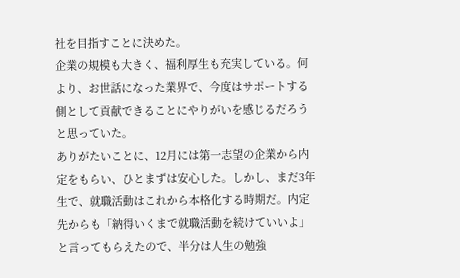社を目指すことに決めた。
企業の規模も大きく、福利厚生も充実している。何より、お世話になった業界で、今度はサポートする側として貢献できることにやりがいを感じるだろうと思っていた。
ありがたいことに、12月には第一志望の企業から内定をもらい、ひとまずは安心した。しかし、まだ3年生で、就職活動はこれから本格化する時期だ。内定先からも「納得いくまで就職活動を続けていいよ」と言ってもらえたので、半分は人生の勉強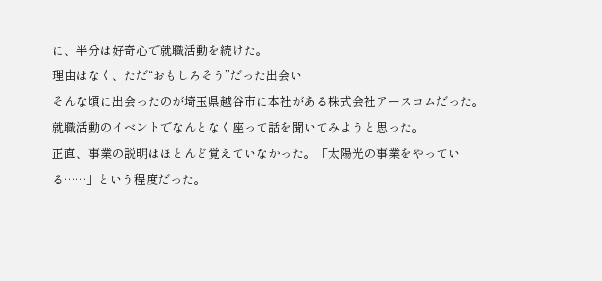に、半分は好奇心で就職活動を続けた。
理由はなく、ただ“おもしろそう”だった出会い
そんな頃に出会ったのが埼玉県越谷市に本社がある株式会社アースコムだった。
就職活動のイベントでなんとなく座って話を聞いてみようと思った。
正直、事業の説明はほとんど覚えていなかった。「太陽光の事業をやっている……」という程度だった。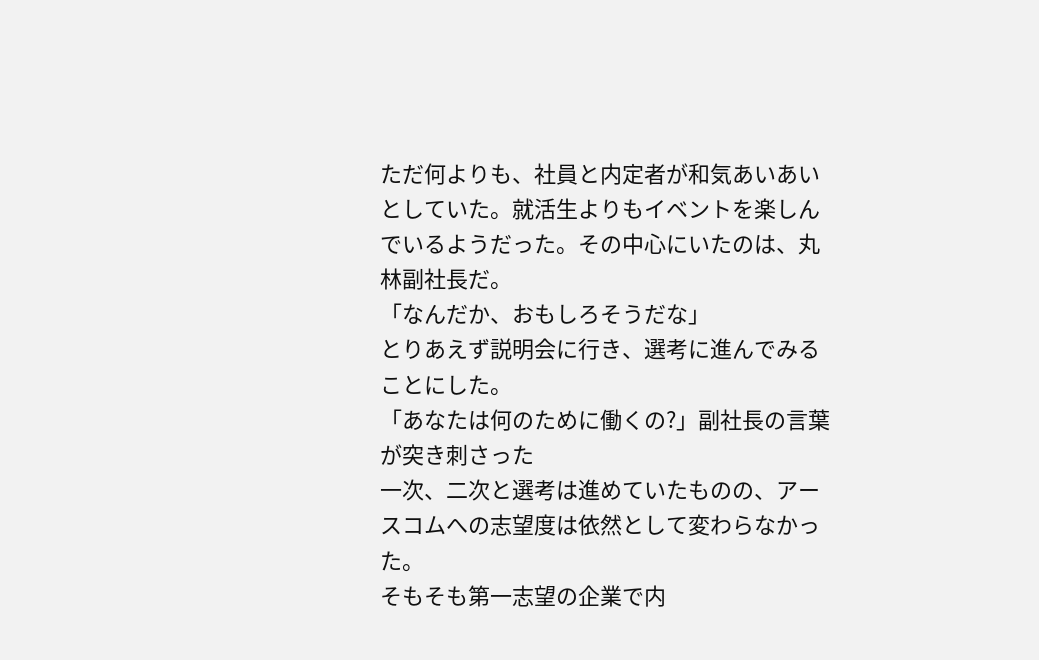ただ何よりも、社員と内定者が和気あいあいとしていた。就活生よりもイベントを楽しんでいるようだった。その中心にいたのは、丸林副社長だ。
「なんだか、おもしろそうだな」
とりあえず説明会に行き、選考に進んでみることにした。
「あなたは何のために働くの?」副社長の言葉が突き刺さった
一次、二次と選考は進めていたものの、アースコムへの志望度は依然として変わらなかった。
そもそも第一志望の企業で内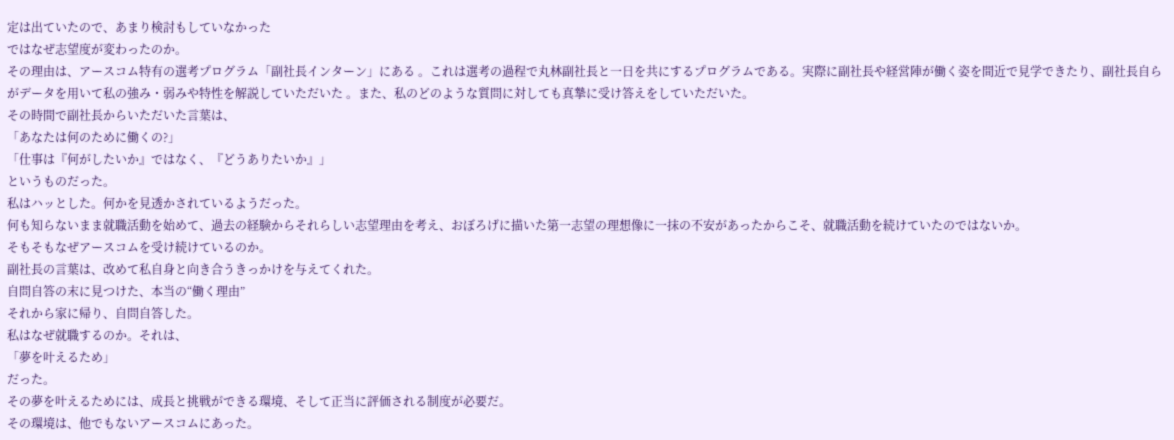定は出ていたので、あまり検討もしていなかった
ではなぜ志望度が変わったのか。
その理由は、アースコム特有の選考プログラム「副社長インターン」にある 。これは選考の過程で丸林副社長と一日を共にするプログラムである。実際に副社長や経営陣が働く姿を間近で見学できたり、副社長自らがデータを用いて私の強み・弱みや特性を解説していただいた 。また、私のどのような質問に対しても真摯に受け答えをしていただいた。
その時間で副社長からいただいた言葉は、
「あなたは何のために働くの?」
「仕事は『何がしたいか』ではなく、『どうありたいか』」
というものだった。
私はハッとした。何かを見透かされているようだった。
何も知らないまま就職活動を始めて、過去の経験からそれらしい志望理由を考え、おぼろげに描いた第一志望の理想像に一抹の不安があったからこそ、就職活動を続けていたのではないか。
そもそもなぜアースコムを受け続けているのか。
副社長の言葉は、改めて私自身と向き合うきっかけを与えてくれた。
自問自答の末に見つけた、本当の“働く理由”
それから家に帰り、自問自答した。
私はなぜ就職するのか。それは、
「夢を叶えるため」
だった。
その夢を叶えるためには、成長と挑戦ができる環境、そして正当に評価される制度が必要だ。
その環境は、他でもないアースコムにあった。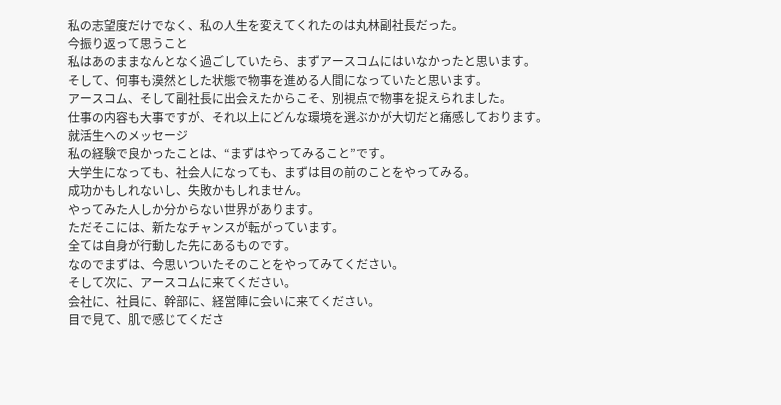私の志望度だけでなく、私の人生を変えてくれたのは丸林副社長だった。
今振り返って思うこと
私はあのままなんとなく過ごしていたら、まずアースコムにはいなかったと思います。
そして、何事も漠然とした状態で物事を進める人間になっていたと思います。
アースコム、そして副社長に出会えたからこそ、別視点で物事を捉えられました。
仕事の内容も大事ですが、それ以上にどんな環境を選ぶかが大切だと痛感しております。
就活生へのメッセージ
私の経験で良かったことは、“まずはやってみること”です。
大学生になっても、社会人になっても、まずは目の前のことをやってみる。
成功かもしれないし、失敗かもしれません。
やってみた人しか分からない世界があります。
ただそこには、新たなチャンスが転がっています。
全ては自身が行動した先にあるものです。
なのでまずは、今思いついたそのことをやってみてください。
そして次に、アースコムに来てください。
会社に、社員に、幹部に、経営陣に会いに来てください。
目で見て、肌で感じてくださ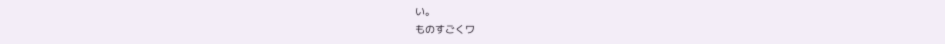い。
ものすごくワ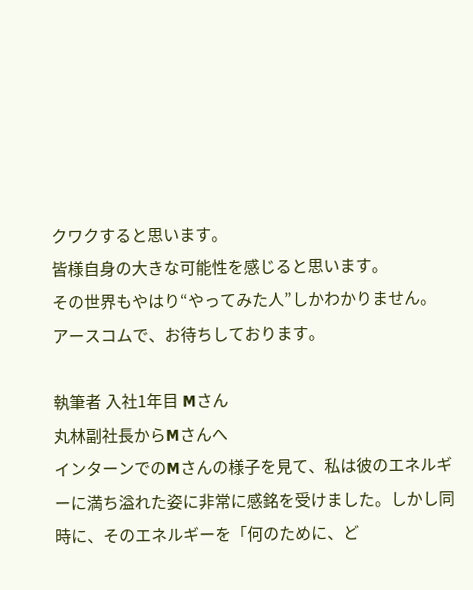クワクすると思います。
皆様自身の大きな可能性を感じると思います。
その世界もやはり“やってみた人”しかわかりません。
アースコムで、お待ちしております。

執筆者 入社1年目 Mさん
丸林副社長からMさんへ
インターンでのMさんの様子を見て、私は彼のエネルギーに満ち溢れた姿に非常に感銘を受けました。しかし同時に、そのエネルギーを「何のために、ど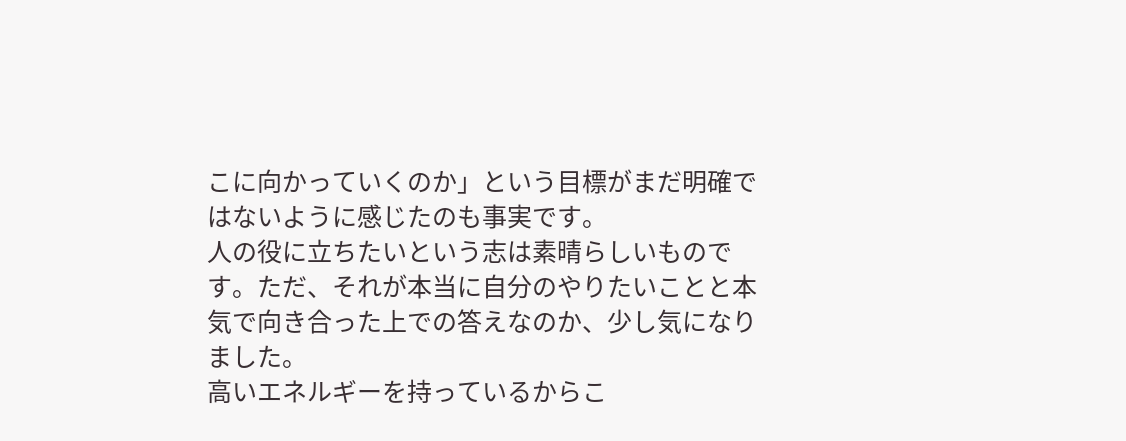こに向かっていくのか」という目標がまだ明確ではないように感じたのも事実です。
人の役に立ちたいという志は素晴らしいものです。ただ、それが本当に自分のやりたいことと本気で向き合った上での答えなのか、少し気になりました。
高いエネルギーを持っているからこ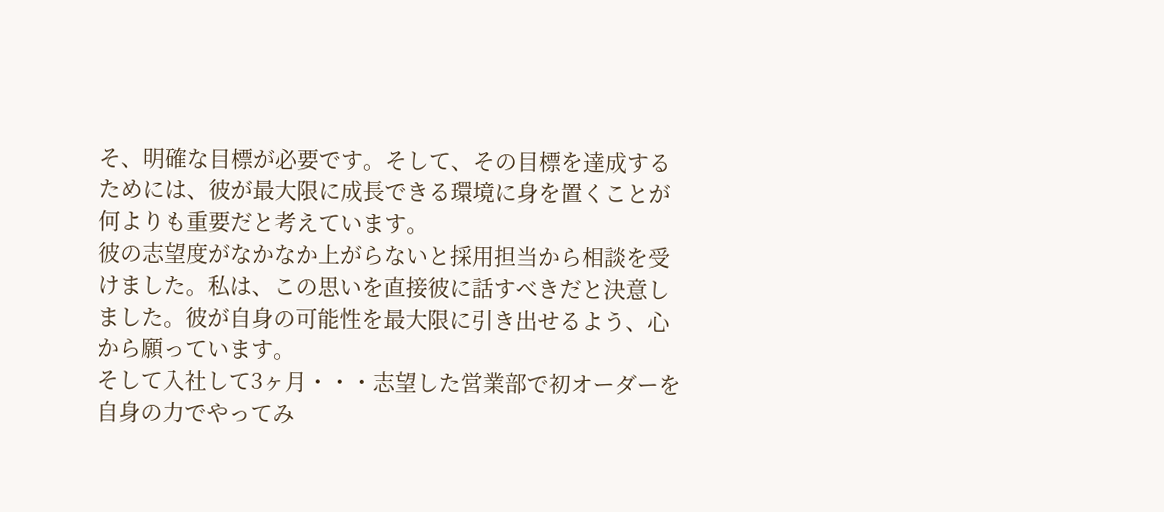そ、明確な目標が必要です。そして、その目標を達成するためには、彼が最大限に成長できる環境に身を置くことが何よりも重要だと考えています。
彼の志望度がなかなか上がらないと採用担当から相談を受けました。私は、この思いを直接彼に話すべきだと決意しました。彼が自身の可能性を最大限に引き出せるよう、心から願っています。
そして入社して3ヶ月・・・志望した営業部で初オーダーを自身の力でやってみ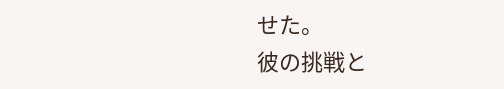せた。
彼の挑戦と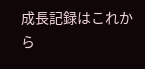成長記録はこれから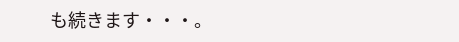も続きます・・・。